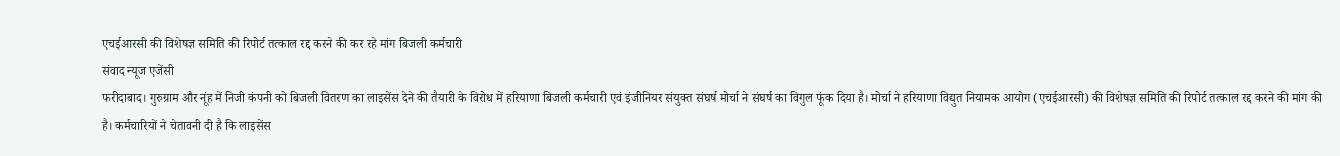एचईआरसी की विशेषज्ञ समिति की रिपोर्ट तत्काल रद्द करने की कर रहे मांग बिजली कर्मचारी
संवाद न्यूज एजेंसी
फरीदाबाद। गुरुग्राम और नूंह में निजी कंपनी को बिजली वितरण का लाइसेंस देने की तैयारी के विरोध में हरियाणा बिजली कर्मचारी एवं इंजीनियर संयुक्त संघर्ष मोर्चा ने संघर्ष का विगुल फूंक दिया है। मोर्चा ने हरियाणा विद्युत नियामक आयोग (एचईआरसी) की विशेषज्ञ समिति की रिपोर्ट तत्काल रद्द करने की मांग की है। कर्मचारियों ने चेतावनी दी है कि लाइसेंस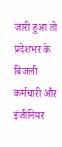जारी हुआ तो प्रदेशभर के बिजली कर्मचारी और इंजीनियर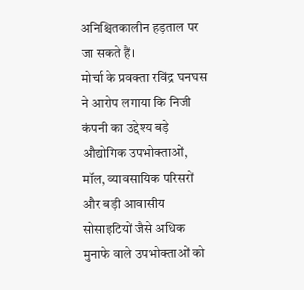अनिश्चितकालीन हड़ताल पर जा सकते हैं।
मोर्चा के प्रवक्ता रविंद्र घनघस ने आरोप लगाया कि निजी कंपनी का उद्देश्य बड़े औद्योगिक उपभोक्ताओं, मॉल, व्यावसायिक परिसरों और बड़ी आवासीय सोसाइटियों जैसे अधिक मुनाफे वाले उपभोक्ताओं को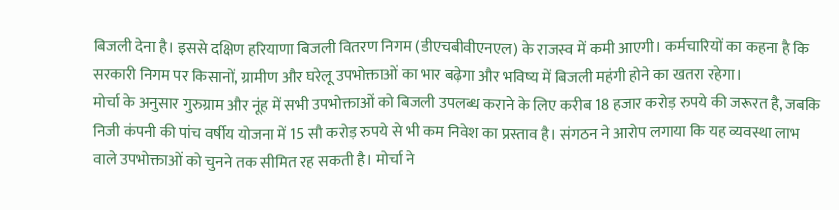बिजली देना है। इससे दक्षिण हरियाणा बिजली वितरण निगम (डीएचबीवीएनएल) के राजस्व में कमी आएगी। कर्मचारियों का कहना है कि सरकारी निगम पर किसानों, ग्रामीण और घरेलू उपभोक्ताओं का भार बढ़ेगा और भविष्य में बिजली महंगी होने का खतरा रहेगा।
मोर्चा के अनुसार गुरुग्राम और नूंह में सभी उपभोक्ताओं को बिजली उपलब्ध कराने के लिए करीब 18 हजार करोड़ रुपये की जरूरत है, जबकि निजी कंपनी की पांच वर्षीय योजना में 15 सौ करोड़ रुपये से भी कम निवेश का प्रस्ताव है। संगठन ने आरोप लगाया कि यह व्यवस्था लाभ वाले उपभोक्ताओं को चुनने तक सीमित रह सकती है। मोर्चा ने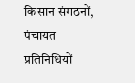किसान संगठनों, पंचायत प्रतिनिधियों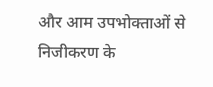और आम उपभोक्ताओं से निजीकरण के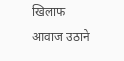खिलाफ आवाज उठाने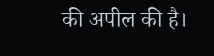की अपील की है।